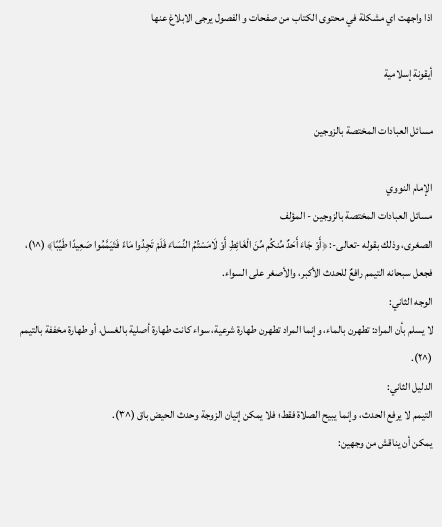اذا واجهت اي مشكلة في محتوى الكتاب من صفحات و الفصول يرجى الابلاغ عنها

أيقونة إسلامية

مسائل العبادات المختصة بالزوجين

الإمام النووي
مسائل العبادات المختصة بالزوجين - المؤلف
الصغرى، وذلك بقوله -تعالى-: ﴿أَوْ جَاءَ أَحَدٌ مِّنكُم مِّنَ الْغَائِطِ أَوْ لَامَسْتُمُ النِّسَاءَ فَلَمْ تَجِدُوا مَاءً فَتَيَمَّمُوا صَعِيدًا طَيِّبًا﴾ (^١)، فجعل سبحانه التيمم رافعٌ للحدث الأكبر، والأصغر على السواء.
الوجه الثاني:
لا يسلم بأن المراد: تطهرن بالماء، وإنما المراد تطهرن طهارة شرعية، سواء كانت طهارة أصلية بالغسل، أو طهارة مخففة بالتيمم (^٢).
الدليل الثاني:
التيمم لا يرفع الحدث، وإنما يبيح الصلاة فقط؛ فلا يمكن إتيان الزوجة وحدث الحيض باق (^٣).
يمكن أن يناقش من وجهين: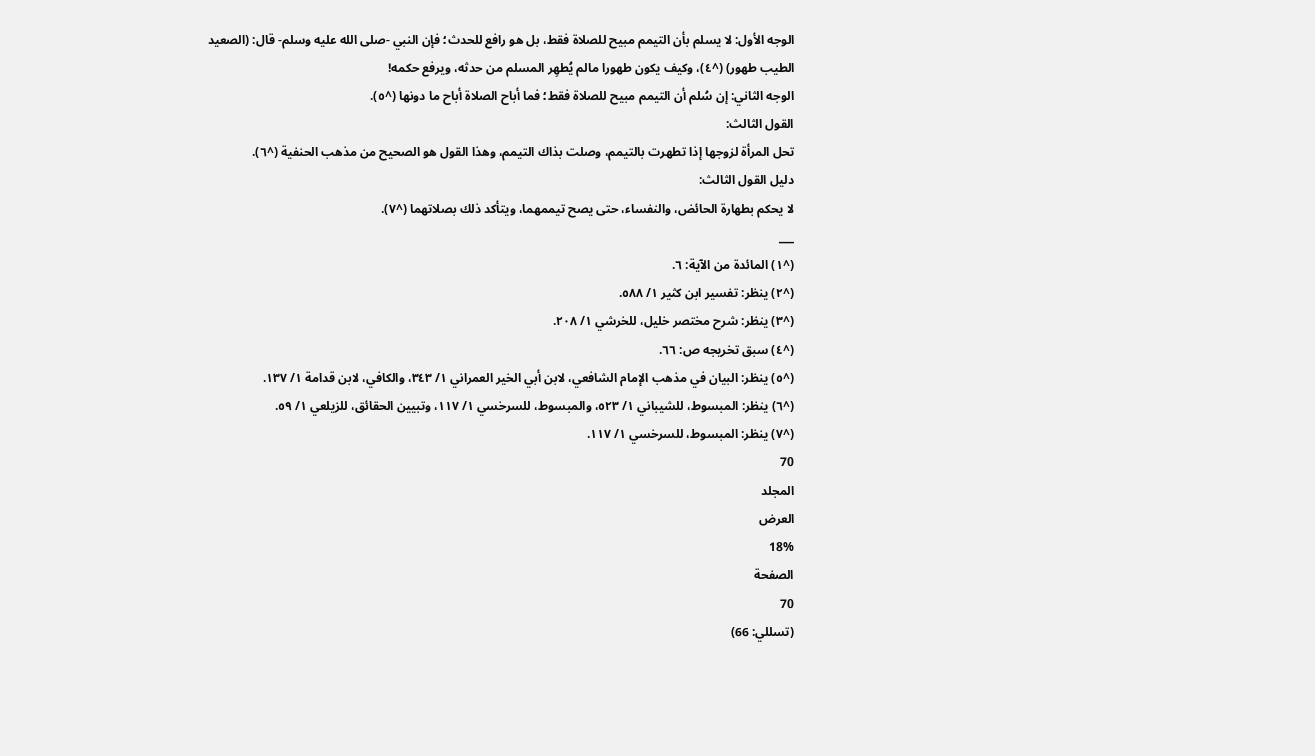الوجه الأول: لا يسلم بأن التيمم مبيح للصلاة فقط، بل هو رافع للحدث؛ فإن النبي -صلى الله عليه وسلم- قال: (الصعيد الطيب طهور) (^٤)، وكيف يكون طهورا مالم يُطهِر المسلم من حدثه، ويرفع حكمه!
الوجه الثاني: إن سُلم أن التيمم مبيح للصلاة فقط؛ فما أباح الصلاة أباح ما دونها (^٥).
القول الثالث:
تحل المرأة لزوجها إذا تطهرت بالتيمم، وصلت بذاك التيمم، وهذا القول هو الصحيح من مذهب الحنفية (^٦).
دليل القول الثالث:
لا يحكم بطهارة الحائض، والنفساء، حتى يصح تيممهما، ويتأكد ذلك بصلاتهما (^٧).
___
(^١) المائدة من الآية: ٦.
(^٢) ينظر: تفسير ابن كثير ١/ ٥٨٨.
(^٣) ينظر: شرح مختصر خليل، للخرشي ١/ ٢٠٨.
(^٤) سبق تخريجه ص: ٦٦.
(^٥) ينظر: البيان في مذهب الإمام الشافعي، لابن أبي الخير العمراني ١/ ٣٤٣، والكافي، لابن قدامة ١/ ١٣٧.
(^٦) ينظر: المبسوط، للشيباني ١/ ٥٢٣، والمبسوط، للسرخسي ١/ ١١٧، وتبيين الحقائق، للزيلعي ١/ ٥٩.
(^٧) ينظر: المبسوط، للسرخسي ١/ ١١٧.
70
المجلد
العرض
18%
الصفحة
70
(تسللي: 66)